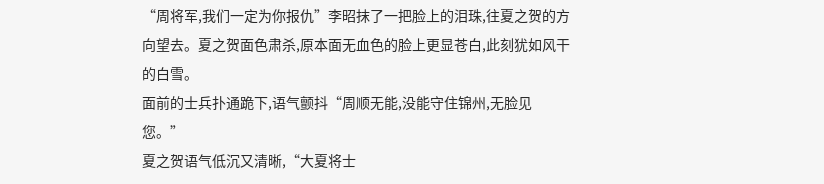“周将军,我们一定为你报仇”李昭抹了一把脸上的泪珠,往夏之贺的方向望去。夏之贺面色肃杀,原本面无血色的脸上更显苍白,此刻犹如风干的白雪。
面前的士兵扑通跪下,语气颤抖“周顺无能,没能守住锦州,无脸见您。”
夏之贺语气低沉又清晰,“大夏将士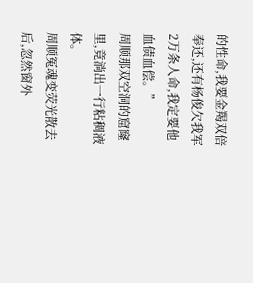的性命,我要金羯双倍奉还,还有杨俊欠我军2万条人命,我定要他血债血偿。”
周顺那双空洞的窟窿里,竟淌出一行粘稠液体。
周顺冤魂变荧光散去后,忽然窗外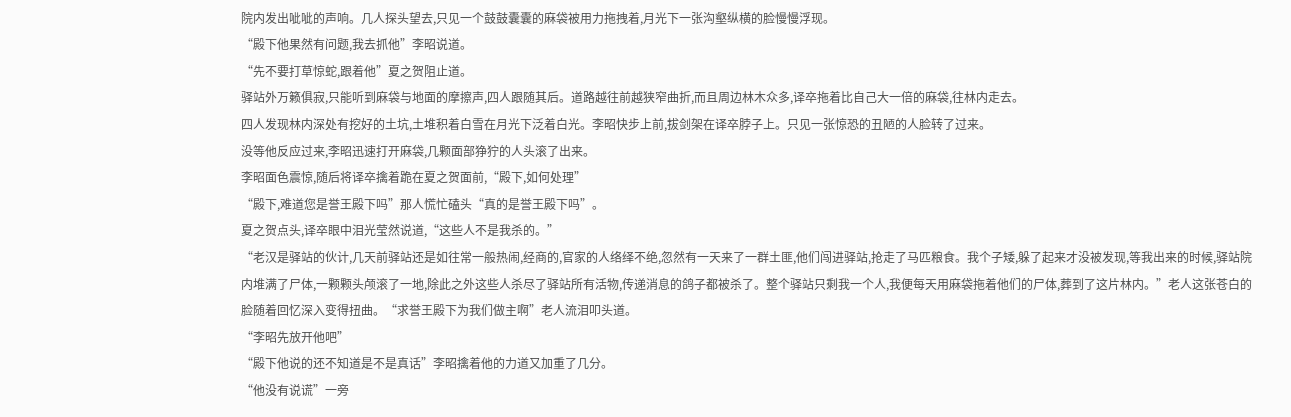院内发出呲呲的声响。几人探头望去,只见一个鼓鼓囊囊的麻袋被用力拖拽着,月光下一张沟壑纵横的脸慢慢浮现。
“殿下他果然有问题,我去抓他”李昭说道。
“先不要打草惊蛇,跟着他”夏之贺阻止道。
驿站外万籁俱寂,只能听到麻袋与地面的摩擦声,四人跟随其后。道路越往前越狭窄曲折,而且周边林木众多,译卒拖着比自己大一倍的麻袋,往林内走去。
四人发现林内深处有挖好的土坑,土堆积着白雪在月光下泛着白光。李昭快步上前,拔剑架在译卒脖子上。只见一张惊恐的丑陋的人脸转了过来。
没等他反应过来,李昭迅速打开麻袋,几颗面部狰狞的人头滚了出来。
李昭面色震惊,随后将译卒擒着跪在夏之贺面前,“殿下,如何处理”
“殿下,难道您是誉王殿下吗”那人慌忙磕头“真的是誉王殿下吗”。
夏之贺点头,译卒眼中泪光莹然说道,“这些人不是我杀的。”
“老汉是驿站的伙计,几天前驿站还是如往常一般热闹,经商的,官家的人络绎不绝,忽然有一天来了一群土匪,他们闯进驿站,抢走了马匹粮食。我个子矮,躲了起来才没被发现,等我出来的时候,驿站院内堆满了尸体,一颗颗头颅滚了一地,除此之外这些人杀尽了驿站所有活物,传递消息的鸽子都被杀了。整个驿站只剩我一个人,我便每天用麻袋拖着他们的尸体,葬到了这片林内。”老人这张苍白的脸随着回忆深入变得扭曲。“求誉王殿下为我们做主啊”老人流泪叩头道。
“李昭先放开他吧”
“殿下他说的还不知道是不是真话”李昭擒着他的力道又加重了几分。
“他没有说谎”一旁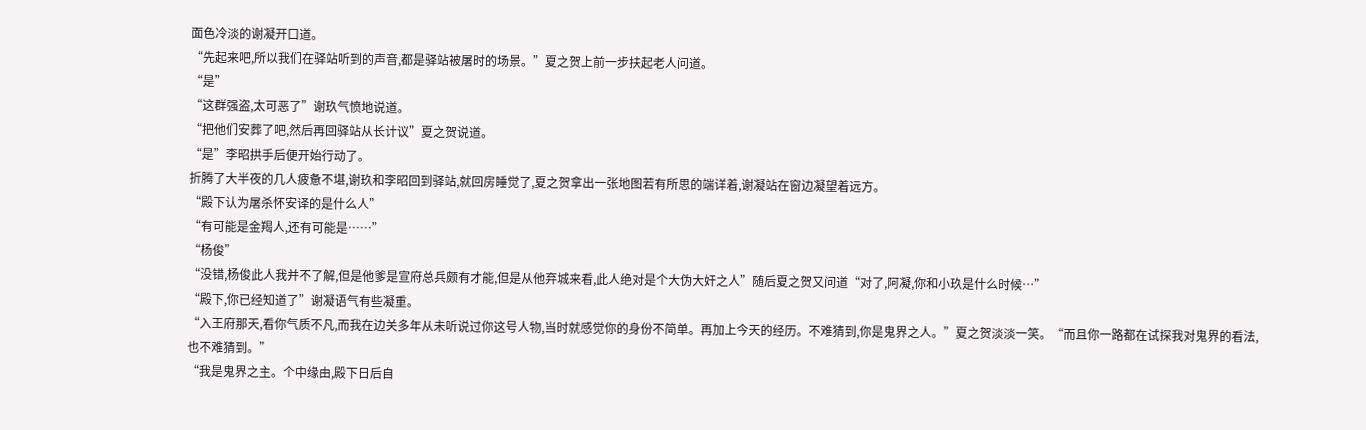面色冷淡的谢凝开口道。
“先起来吧,所以我们在驿站听到的声音,都是驿站被屠时的场景。”夏之贺上前一步扶起老人问道。
“是”
“这群强盗,太可恶了”谢玖气愤地说道。
“把他们安葬了吧,然后再回驿站从长计议”夏之贺说道。
“是”李昭拱手后便开始行动了。
折腾了大半夜的几人疲惫不堪,谢玖和李昭回到驿站,就回房睡觉了,夏之贺拿出一张地图若有所思的端详着,谢凝站在窗边凝望着远方。
“殿下认为屠杀怀安译的是什么人”
“有可能是金羯人,还有可能是……”
“杨俊”
“没错,杨俊此人我并不了解,但是他爹是宣府总兵颇有才能,但是从他弃城来看,此人绝对是个大伪大奸之人”随后夏之贺又问道“对了,阿凝,你和小玖是什么时候…”
“殿下,你已经知道了”谢凝语气有些凝重。
“入王府那天,看你气质不凡,而我在边关多年从未听说过你这号人物,当时就感觉你的身份不简单。再加上今天的经历。不难猜到,你是鬼界之人。”夏之贺淡淡一笑。“而且你一路都在试探我对鬼界的看法,也不难猜到。”
“我是鬼界之主。个中缘由,殿下日后自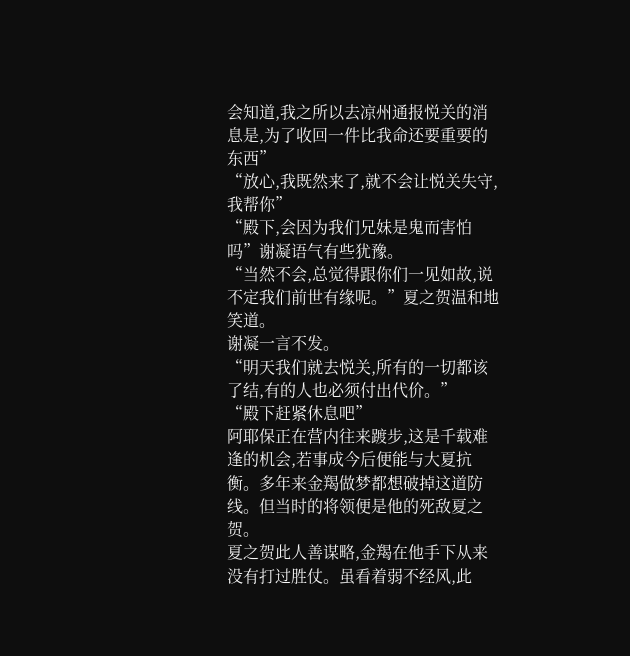会知道,我之所以去凉州通报悦关的消息是,为了收回一件比我命还要重要的东西”
“放心,我既然来了,就不会让悦关失守,我帮你”
“殿下,会因为我们兄妹是鬼而害怕吗”谢凝语气有些犹豫。
“当然不会,总觉得跟你们一见如故,说不定我们前世有缘呢。”夏之贺温和地笑道。
谢凝一言不发。
“明天我们就去悦关,所有的一切都该了结,有的人也必须付出代价。”
“殿下赶紧休息吧”
阿耶保正在营内往来踱步,这是千载难逢的机会,若事成今后便能与大夏抗衡。多年来金羯做梦都想破掉这道防线。但当时的将领便是他的死敌夏之贺。
夏之贺此人善谋略,金羯在他手下从来没有打过胜仗。虽看着弱不经风,此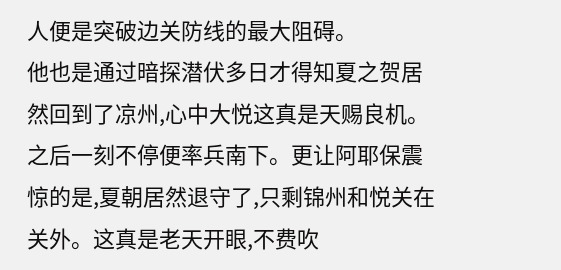人便是突破边关防线的最大阻碍。
他也是通过暗探潜伏多日才得知夏之贺居然回到了凉州,心中大悦这真是天赐良机。
之后一刻不停便率兵南下。更让阿耶保震惊的是,夏朝居然退守了,只剩锦州和悦关在关外。这真是老天开眼,不费吹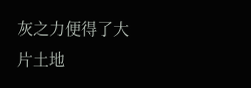灰之力便得了大片土地